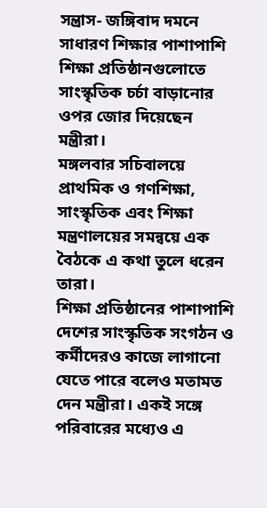সন্ত্রাস- জঙ্গিবাদ দমনে সাধারণ শিক্ষার পাশাপাশি শিক্ষা প্রতিষ্ঠানগুলোতে সাংস্কৃতিক চর্চা বাড়ানোর ওপর জোর দিয়েছেন মন্ত্রীরা।
মঙ্গলবার সচিবালয়ে প্রাথমিক ও গণশিক্ষা, সাংস্কৃতিক এবং শিক্ষা মন্ত্রণালয়ের সমন্বয়ে এক বৈঠকে এ কথা তুলে ধরেন তারা।
শিক্ষা প্রতিষ্ঠানের পাশাপাশি দেশের সাংস্কৃতিক সংগঠন ও কর্মীদেরও কাজে লাগানো যেতে পারে বলেও মতামত দেন মন্ত্রীরা। একই সঙ্গে পরিবারের মধ্যেও এ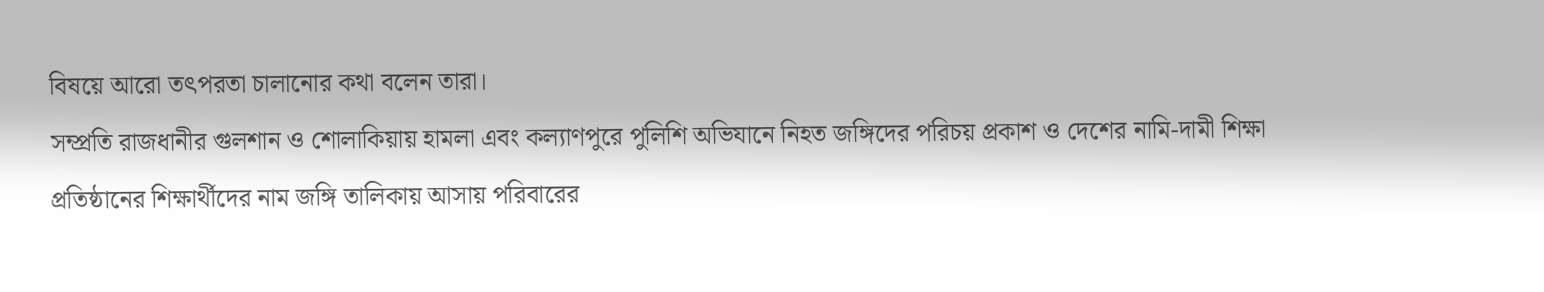বিষয়ে আরো তৎপরতা চালানোর কথা বলেন তারা।
সম্প্রতি রাজধানীর গুলশান ও শোলাকিয়ায় হামলা এবং কল্যাণপুরে পুলিশি অভিযানে নিহত জঙ্গিদের পরিচয় প্রকাশ ও দেশের নামি-দামী শিক্ষা প্রতিষ্ঠানের শিক্ষার্থীদের নাম জঙ্গি তালিকায় আসায় পরিবারের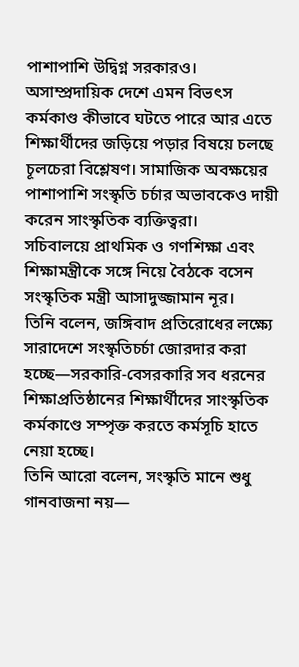পাশাপাশি উদ্বিগ্ন সরকারও। অসাম্প্রদায়িক দেশে এমন বিভৎস কর্মকাণ্ড কীভাবে ঘটতে পারে আর এতে শিক্ষার্থীদের জড়িয়ে পড়ার বিষয়ে চলছে চূলচেরা বিশ্লেষণ। সামাজিক অবক্ষয়ের পাশাপাশি সংস্কৃতি চর্চার অভাবকেও দায়ী করেন সাংস্কৃতিক ব্যক্তিত্বরা।
সচিবালয়ে প্রাথমিক ও গণশিক্ষা এবং শিক্ষামন্ত্রীকে সঙ্গে নিয়ে বৈঠকে বসেন সংস্কৃতিক মন্ত্রী আসাদুজ্জামান নূর।
তিনি বলেন, জঙ্গিবাদ প্রতিরোধের লক্ষ্যে সারাদেশে সংস্কৃতিচর্চা জোরদার করা হচ্ছে—সরকারি-বেসরকারি সব ধরনের শিক্ষাপ্রতিষ্ঠানের শিক্ষার্থীদের সাংস্কৃতিক কর্মকাণ্ডে সম্পৃক্ত করতে কর্মসূচি হাতে নেয়া হচ্ছে।
তিনি আরো বলেন, সংস্কৃতি মানে শুধু গানবাজনা নয়—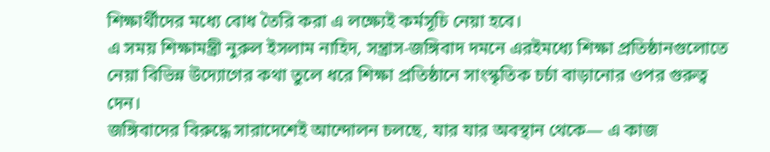শিক্ষার্থীদের মধ্যে বোধ তৈরি করা এ লক্ষ্যেই কর্মসূচি নেয়া হবে।
এ সময় শিক্ষামন্ত্রী নুরুল ইসলাম নাহিদ, সন্ত্রাস-জঙ্গিবাদ দমনে এরইমধ্যে শিক্ষা প্রতিষ্ঠানগুলোতে নেয়া বিভিন্ন উদ্যোগের কথা তুলে ধরে শিক্ষা প্রতিষ্ঠানে সাংস্কৃতিক চর্চা বাড়ানোর ওপর গুরুত্ব দেন।
জঙ্গিবাদের বিরুদ্ধে সারাদেশেই আন্দোলন চলছে, যার যার অবস্থান থেকে— এ কাজ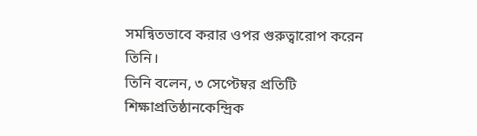সমন্বিতভাবে করার ওপর গুরুত্বারোপ করেন তিনি।
তিনি বলেন, ৩ সেপ্টেম্বর প্রতিটি শিক্ষাপ্রতিষ্ঠানকেন্দ্রিক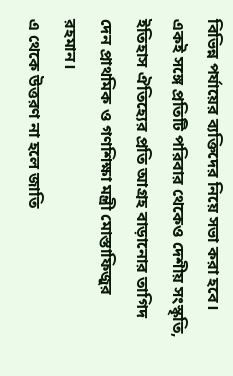বিভিন্ন পর্যায়ের ব্যক্তিদের নিয়ে সভা করা হবে।
একই সঙ্গে প্রতিটি পরিবার থেকেও দেশীয় সংস্কৃতি, ইতিহাস ঐতিহ্যের প্রতি আগ্রহ বাড়ানোর তাগিদ দেন প্রাথমিক ও গণশিক্ষা মন্ত্রী মোস্তাফিজুর রহমান।
এ থেকে উত্তরণ না হলে জাতি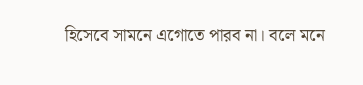হিসেবে সামনে এগোতে পারব না। বলে মনে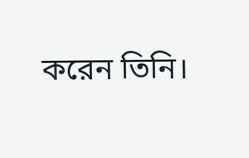করেন তিনি।